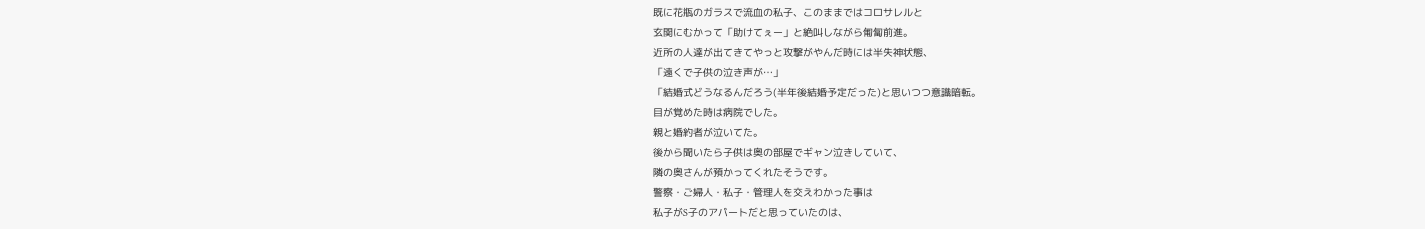既に花瓶のガラスで流血の私子、このままではコロサレルと
玄関にむかって「助けてぇー」と絶叫しながら匍匐前進。
近所の人達が出てきてやっと攻撃がやんだ時には半失神状態、
「遠くで子供の泣き声が…」
「結婚式どうなるんだろう(半年後結婚予定だった)と思いつつ意識暗転。
目が覚めた時は病院でした。
親と婚約者が泣いてた。
後から聞いたら子供は奥の部屋でギャン泣きしていて、
隣の奥さんが預かってくれたそうです。
警察・ご婦人・私子・管理人を交えわかった事は
私子がS子のアパートだと思っていたのは、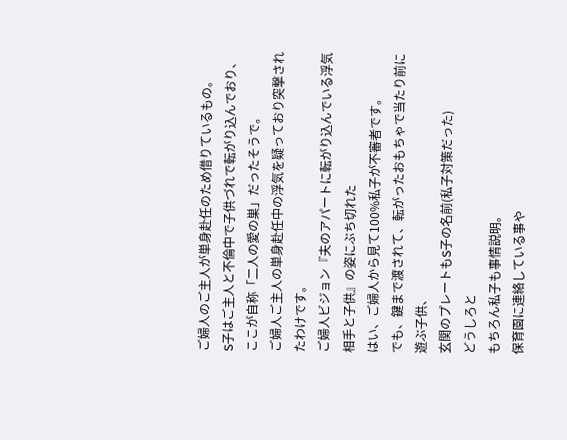ご婦人のご主人が単身赴任のため借りているもの。
S子はご主人と不倫中で子供づれで転がり込んでおり、
ここが自称「二人の愛の巣」だったそうで。
ご婦人ご主人の単身赴任中の浮気を疑っており突撃されたわけです。
ご婦人ビジョン『夫のアパートに転がり込んでいる浮気相手と子供』の姿にぶち切れた
はい、ご婦人から見て100%私子が不審者です。
でも、鍵まで渡されて、転がったおもちゃで当たり前に遊ぶ子供、
玄関のプレートもS子の名前(私子対策だった)
どうしろと
もちろん私子も事情説明。
保育園に連絡している事や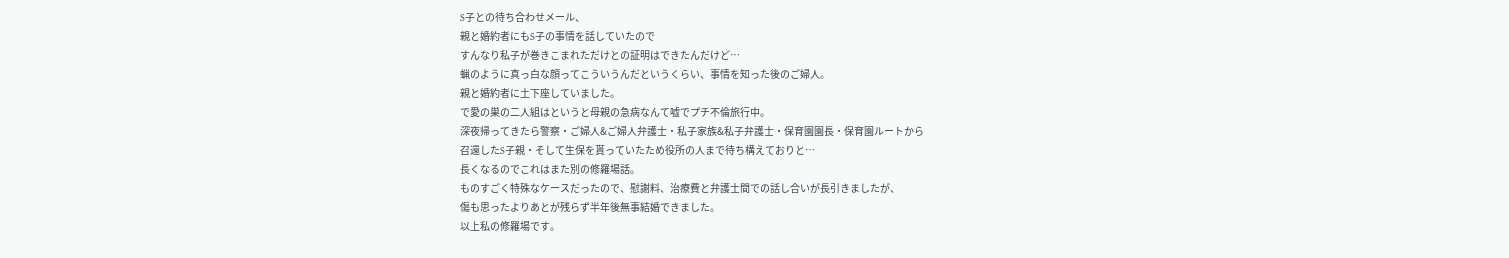S子との待ち合わせメール、
親と婚約者にもS子の事情を話していたので
すんなり私子が巻きこまれただけとの証明はできたんだけど…
蝋のように真っ白な顔ってこういうんだというくらい、事情を知った後のご婦人。
親と婚約者に土下座していました。
で愛の巣の二人組はというと母親の急病なんて嘘でプチ不倫旅行中。
深夜帰ってきたら警察・ご婦人&ご婦人弁護士・私子家族&私子弁護士・保育園園長・保育園ルートから
召還したS子親・そして生保を貰っていたため役所の人まで待ち構えておりと…
長くなるのでこれはまた別の修羅場話。
ものすごく特殊なケースだったので、慰謝料、治療費と弁護士間での話し合いが長引きましたが、
傷も思ったよりあとが残らず半年後無事結婚できました。
以上私の修羅場です。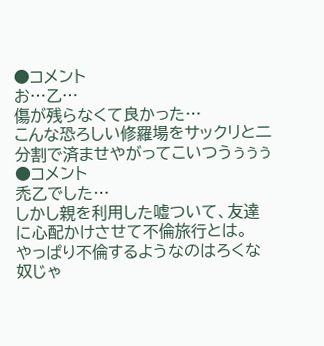●コメント
お…乙…
傷が残らなくて良かった…
こんな恐ろしい修羅場をサックリと二分割で済ませやがってこいつうぅぅぅ
●コメント
禿乙でした…
しかし親を利用した嘘ついて、友達に心配かけさせて不倫旅行とは。
やっぱり不倫するようなのはろくな奴じゃ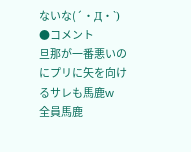ないな(´・Д・`)
●コメント
旦那が一番悪いのにプリに矢を向けるサレも馬鹿w
全員馬鹿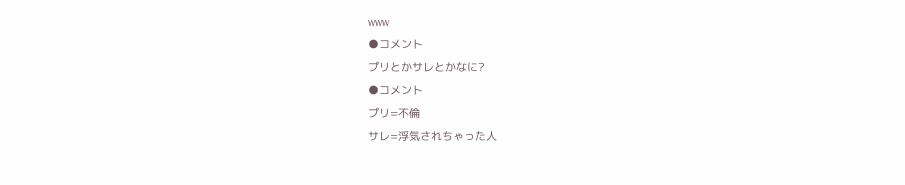www
●コメント
プリとかサレとかなに?
●コメント
プリ=不倫
サレ=浮気されちゃった人